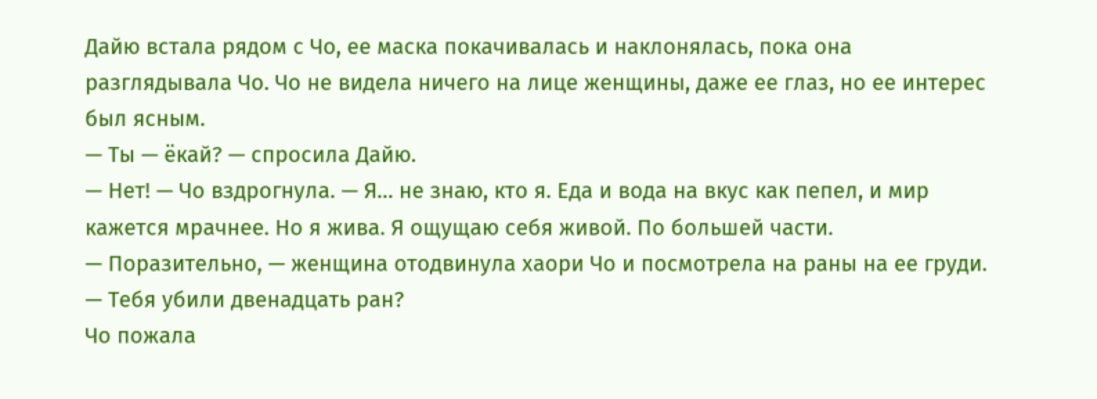Дайю встала рядом с Чо, ее маска покачивалась и наклонялась, пока она разглядывала Чо. Чо не видела ничего на лице женщины, даже ее глаз, но ее интерес был ясным.
— Ты — ёкай? — спросила Дайю.
— Нет! — Чо вздрогнула. — Я… не знаю, кто я. Еда и вода на вкус как пепел, и мир кажется мрачнее. Но я жива. Я ощущаю себя живой. По большей части.
— Поразительно, — женщина отодвинула хаори Чо и посмотрела на раны на ее груди. — Тебя убили двенадцать ран?
Чо пожала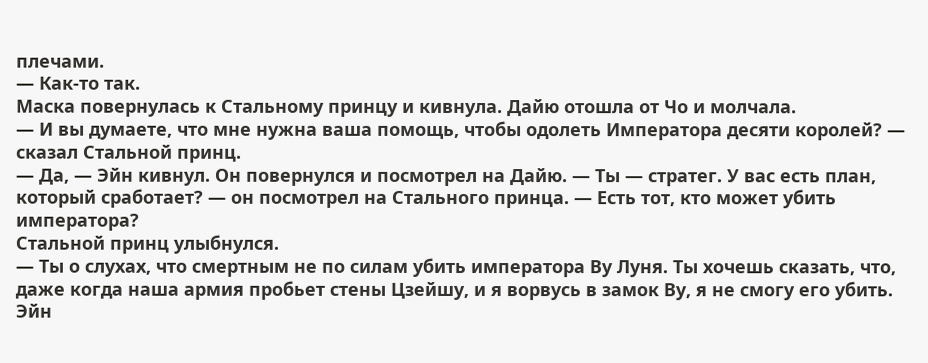плечами.
— Как-то так.
Маска повернулась к Стальному принцу и кивнула. Дайю отошла от Чо и молчала.
— И вы думаете, что мне нужна ваша помощь, чтобы одолеть Императора десяти королей? — сказал Стальной принц.
— Да, — Эйн кивнул. Он повернулся и посмотрел на Дайю. — Ты — стратег. У вас есть план, который сработает? — он посмотрел на Стального принца. — Есть тот, кто может убить императора?
Стальной принц улыбнулся.
— Ты о слухах, что смертным не по силам убить императора Ву Луня. Ты хочешь сказать, что, даже когда наша армия пробьет стены Цзейшу, и я ворвусь в замок Ву, я не смогу его убить.
Эйн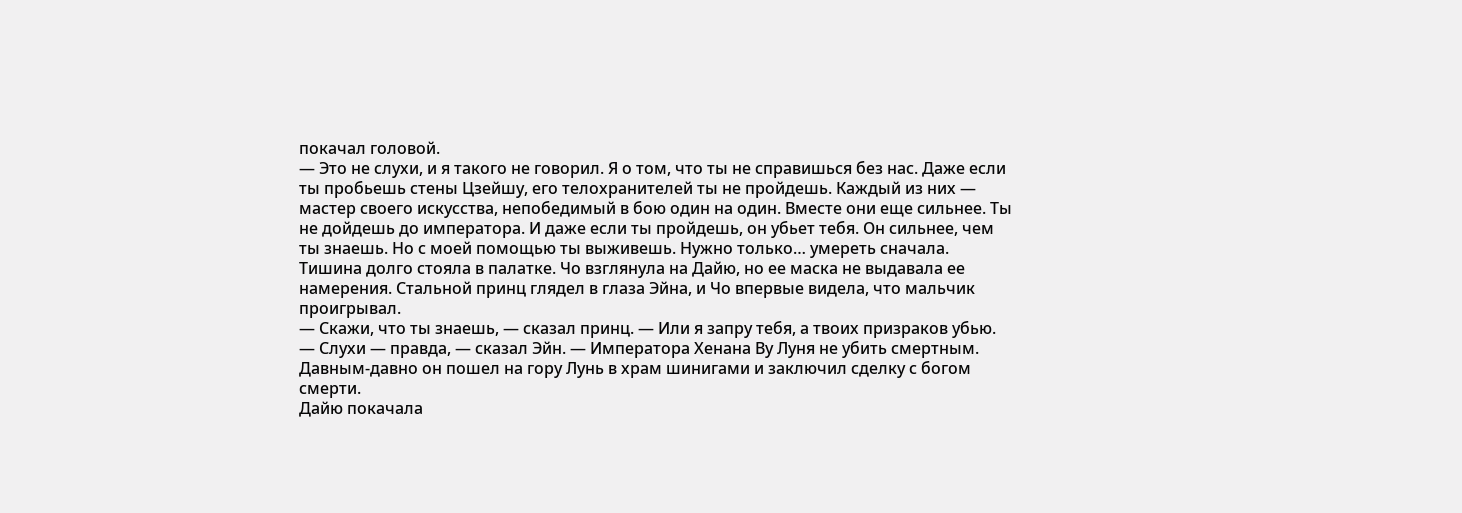покачал головой.
— Это не слухи, и я такого не говорил. Я о том, что ты не справишься без нас. Даже если ты пробьешь стены Цзейшу, его телохранителей ты не пройдешь. Каждый из них — мастер своего искусства, непобедимый в бою один на один. Вместе они еще сильнее. Ты не дойдешь до императора. И даже если ты пройдешь, он убьет тебя. Он сильнее, чем ты знаешь. Но с моей помощью ты выживешь. Нужно только… умереть сначала.
Тишина долго стояла в палатке. Чо взглянула на Дайю, но ее маска не выдавала ее намерения. Стальной принц глядел в глаза Эйна, и Чо впервые видела, что мальчик проигрывал.
— Скажи, что ты знаешь, — сказал принц. — Или я запру тебя, а твоих призраков убью.
— Слухи — правда, — сказал Эйн. — Императора Хенана Ву Луня не убить смертным. Давным-давно он пошел на гору Лунь в храм шинигами и заключил сделку с богом смерти.
Дайю покачала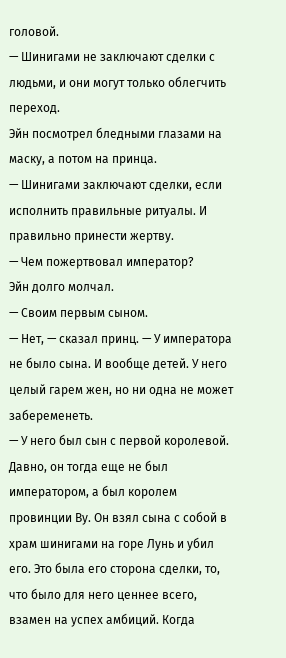головой.
— Шинигами не заключают сделки с людьми, и они могут только облегчить переход.
Эйн посмотрел бледными глазами на маску, а потом на принца.
— Шинигами заключают сделки, если исполнить правильные ритуалы. И правильно принести жертву.
— Чем пожертвовал император?
Эйн долго молчал.
— Своим первым сыном.
— Нет, — сказал принц. — У императора не было сына. И вообще детей. У него целый гарем жен, но ни одна не может забеременеть.
— У него был сын с первой королевой. Давно, он тогда еще не был императором, а был королем провинции Ву. Он взял сына с собой в храм шинигами на горе Лунь и убил его. Это была его сторона сделки, то, что было для него ценнее всего, взамен на успех амбиций. Когда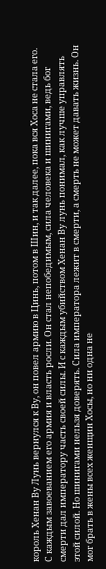король Хенан Ву Лунь вернулся к Ву, он повел армию в Цинь, потом в Шин, и так далее, пока вся Хоса не стала его. С каждым завоеванием его армия и власть росли. Он стал непобедимым, сила человека и шинигами, ведь бог смерти дал императору часть своей силы. И с каждым убийством Хенан Ву лунь понимал, как лучше управлять этой силой. Но шинигами нельзя доверять. Сила императора лежит в смерти, а смерть не может давать жизнь. Он мог брать в жены всех женщин Хосы, но ни одна не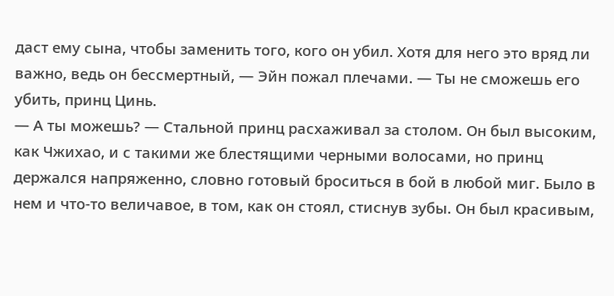даст ему сына, чтобы заменить того, кого он убил. Хотя для него это вряд ли важно, ведь он бессмертный, — Эйн пожал плечами. — Ты не сможешь его убить, принц Цинь.
— А ты можешь? — Стальной принц расхаживал за столом. Он был высоким, как Чжихао, и с такими же блестящими черными волосами, но принц держался напряженно, словно готовый броситься в бой в любой миг. Было в нем и что-то величавое, в том, как он стоял, стиснув зубы. Он был красивым,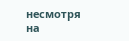несмотря на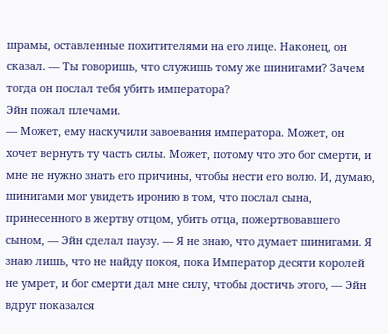шрамы, оставленные похитителями на его лице. Наконец, он сказал. — Ты говоришь, что служишь тому же шинигами? Зачем тогда он послал тебя убить императора?
Эйн пожал плечами.
— Может, ему наскучили завоевания императора. Может, он хочет вернуть ту часть силы. Может, потому что это бог смерти, и мне не нужно знать его причины, чтобы нести его волю. И, думаю, шинигами мог увидеть иронию в том, что послал сына, принесенного в жертву отцом, убить отца, пожертвовавшего сыном, — Эйн сделал паузу. — Я не знаю, что думает шинигами. Я знаю лишь, что не найду покоя, пока Император десяти королей не умрет, и бог смерти дал мне силу, чтобы достичь этого, — Эйн вдруг показался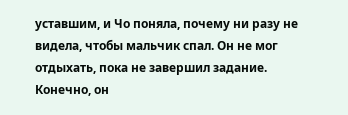уставшим, и Чо поняла, почему ни разу не видела, чтобы мальчик спал. Он не мог отдыхать, пока не завершил задание. Конечно, он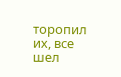торопил их, все шел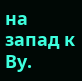на запад к Ву.